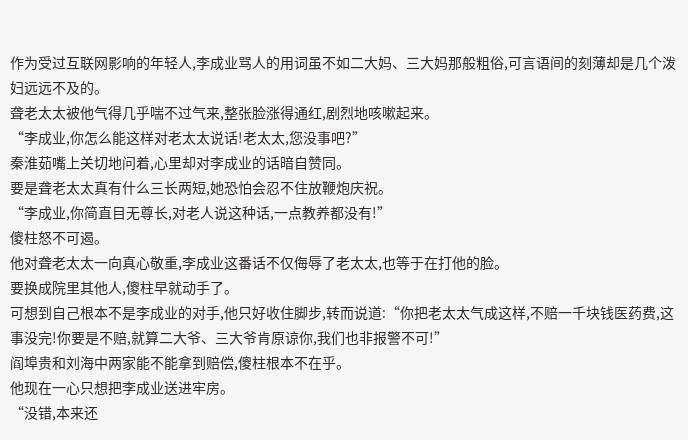作为受过互联网影响的年轻人,李成业骂人的用词虽不如二大妈、三大妈那般粗俗,可言语间的刻薄却是几个泼妇远远不及的。
聋老太太被他气得几乎喘不过气来,整张脸涨得通红,剧烈地咳嗽起来。
“李成业,你怎么能这样对老太太说话!老太太,您没事吧?”
秦淮茹嘴上关切地问着,心里却对李成业的话暗自赞同。
要是聋老太太真有什么三长两短,她恐怕会忍不住放鞭炮庆祝。
“李成业,你简直目无尊长,对老人说这种话,一点教养都没有!”
傻柱怒不可遏。
他对聋老太太一向真心敬重,李成业这番话不仅侮辱了老太太,也等于在打他的脸。
要换成院里其他人,傻柱早就动手了。
可想到自己根本不是李成业的对手,他只好收住脚步,转而说道:“你把老太太气成这样,不赔一千块钱医药费,这事没完!你要是不赔,就算二大爷、三大爷肯原谅你,我们也非报警不可!”
阎埠贵和刘海中两家能不能拿到赔偿,傻柱根本不在乎。
他现在一心只想把李成业送进牢房。
“没错,本来还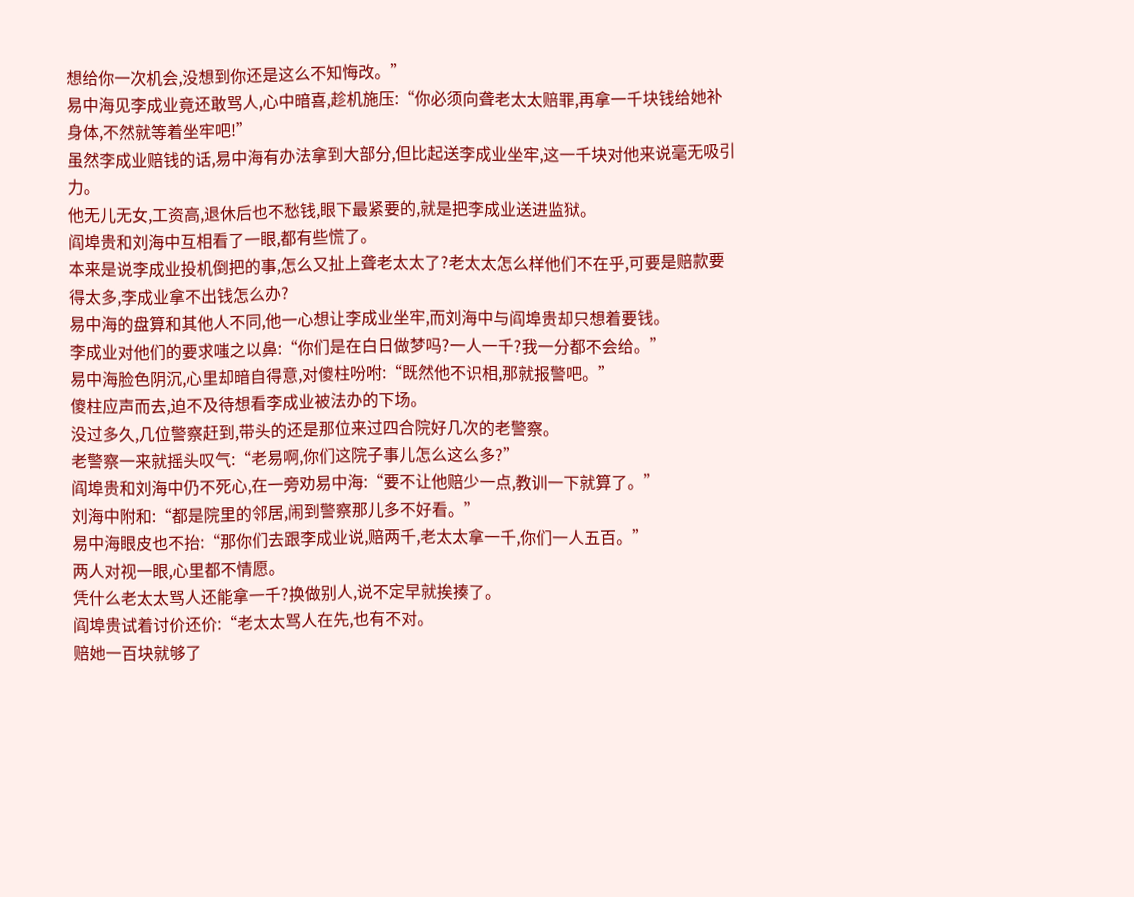想给你一次机会,没想到你还是这么不知悔改。”
易中海见李成业竟还敢骂人,心中暗喜,趁机施压:“你必须向聋老太太赔罪,再拿一千块钱给她补身体,不然就等着坐牢吧!”
虽然李成业赔钱的话,易中海有办法拿到大部分,但比起送李成业坐牢,这一千块对他来说毫无吸引力。
他无儿无女,工资高,退休后也不愁钱,眼下最紧要的,就是把李成业送进监狱。
阎埠贵和刘海中互相看了一眼,都有些慌了。
本来是说李成业投机倒把的事,怎么又扯上聋老太太了?老太太怎么样他们不在乎,可要是赔款要得太多,李成业拿不出钱怎么办?
易中海的盘算和其他人不同,他一心想让李成业坐牢,而刘海中与阎埠贵却只想着要钱。
李成业对他们的要求嗤之以鼻:“你们是在白日做梦吗?一人一千?我一分都不会给。”
易中海脸色阴沉,心里却暗自得意,对傻柱吩咐:“既然他不识相,那就报警吧。”
傻柱应声而去,迫不及待想看李成业被法办的下场。
没过多久,几位警察赶到,带头的还是那位来过四合院好几次的老警察。
老警察一来就摇头叹气:“老易啊,你们这院子事儿怎么这么多?”
阎埠贵和刘海中仍不死心,在一旁劝易中海:“要不让他赔少一点,教训一下就算了。”
刘海中附和:“都是院里的邻居,闹到警察那儿多不好看。”
易中海眼皮也不抬:“那你们去跟李成业说,赔两千,老太太拿一千,你们一人五百。”
两人对视一眼,心里都不情愿。
凭什么老太太骂人还能拿一千?换做别人,说不定早就挨揍了。
阎埠贵试着讨价还价:“老太太骂人在先,也有不对。
赔她一百块就够了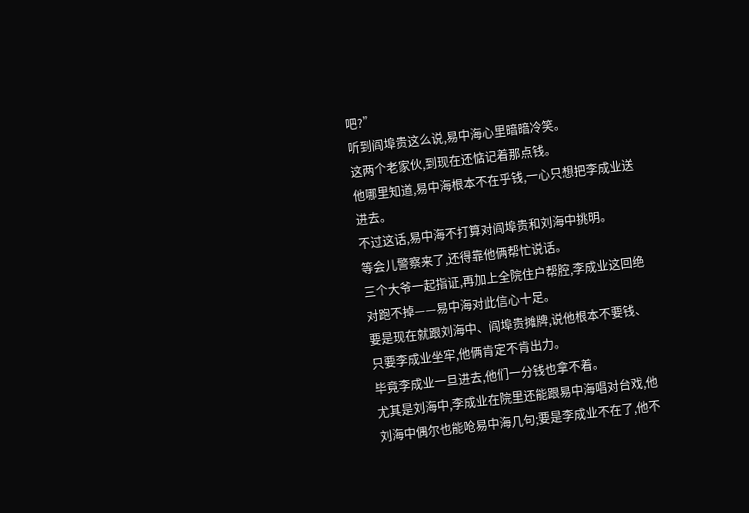吧?”
听到阎埠贵这么说,易中海心里暗暗冷笑。
这两个老家伙,到现在还惦记着那点钱。
他哪里知道,易中海根本不在乎钱,一心只想把李成业送进去。
不过这话,易中海不打算对阎埠贵和刘海中挑明。
等会儿警察来了,还得靠他俩帮忙说话。
三个大爷一起指证,再加上全院住户帮腔,李成业这回绝对跑不掉——易中海对此信心十足。
要是现在就跟刘海中、阎埠贵摊牌,说他根本不要钱、只要李成业坐牢,他俩肯定不肯出力。
毕竟李成业一旦进去,他们一分钱也拿不着。
尤其是刘海中,李成业在院里还能跟易中海唱对台戏,他刘海中偶尔也能呛易中海几句;要是李成业不在了,他不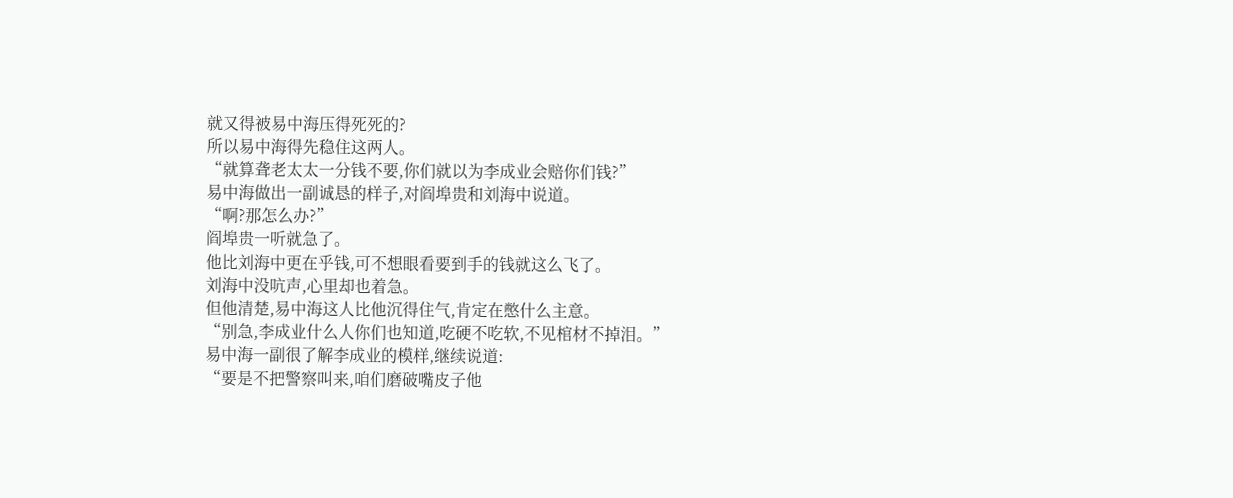就又得被易中海压得死死的?
所以易中海得先稳住这两人。
“就算聋老太太一分钱不要,你们就以为李成业会赔你们钱?”
易中海做出一副诚恳的样子,对阎埠贵和刘海中说道。
“啊?那怎么办?”
阎埠贵一听就急了。
他比刘海中更在乎钱,可不想眼看要到手的钱就这么飞了。
刘海中没吭声,心里却也着急。
但他清楚,易中海这人比他沉得住气,肯定在憋什么主意。
“别急,李成业什么人你们也知道,吃硬不吃软,不见棺材不掉泪。”
易中海一副很了解李成业的模样,继续说道:
“要是不把警察叫来,咱们磨破嘴皮子他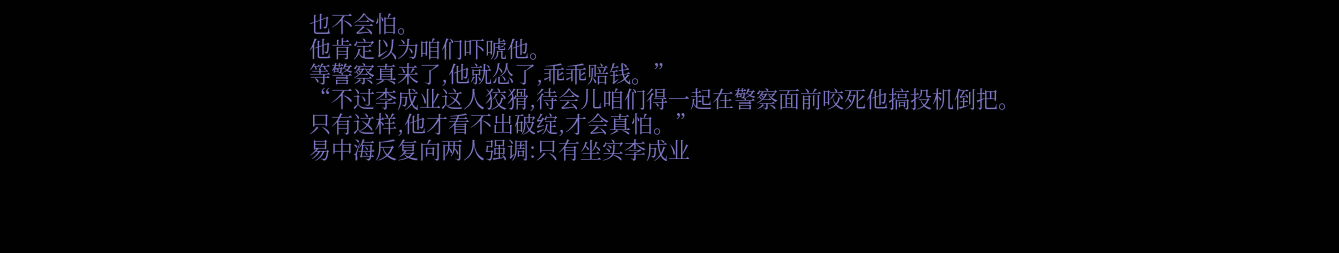也不会怕。
他肯定以为咱们吓唬他。
等警察真来了,他就怂了,乖乖赔钱。”
“不过李成业这人狡猾,待会儿咱们得一起在警察面前咬死他搞投机倒把。
只有这样,他才看不出破绽,才会真怕。”
易中海反复向两人强调:只有坐实李成业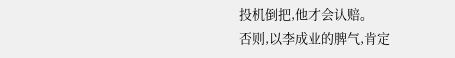投机倒把,他才会认赔。
否则,以李成业的脾气,肯定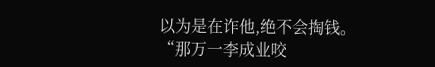以为是在诈他,绝不会掏钱。
“那万一李成业咬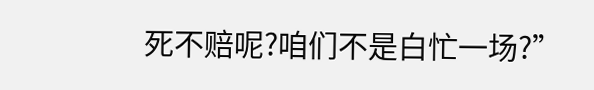死不赔呢?咱们不是白忙一场?”